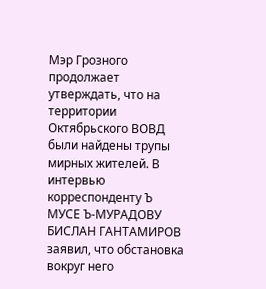Мэр Грозного продолжает утверждать, что на территории Октябрьского ВОВД были найдены трупы мирных жителей. В интервью корреспонденту Ъ МУСЕ Ъ-МУРАДОВУ БИСЛАН ГАНТАМИРОВ заявил, что обстановка вокруг него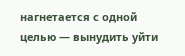нагнетается с одной целью — вынудить уйти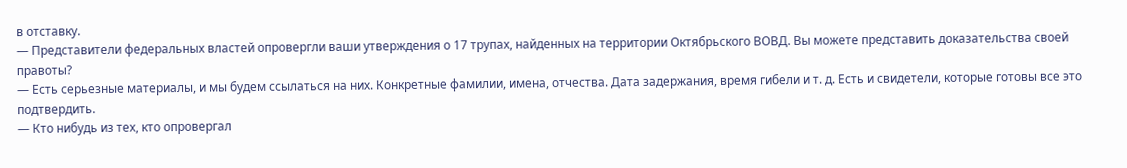в отставку.
— Представители федеральных властей опровергли ваши утверждения о 17 трупах, найденных на территории Октябрьского ВОВД. Вы можете представить доказательства своей правоты?
— Есть серьезные материалы, и мы будем ссылаться на них. Конкретные фамилии, имена, отчества. Дата задержания, время гибели и т. д. Есть и свидетели, которые готовы все это подтвердить.
— Кто нибудь из тех, кто опровергал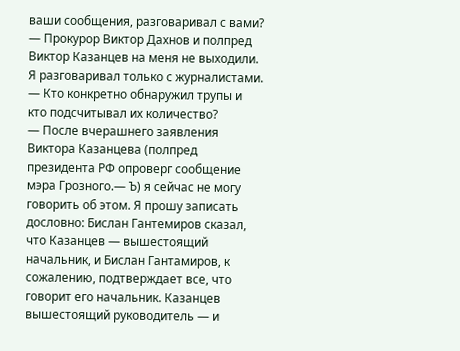ваши сообщения, разговаривал с вами?
— Прокурор Виктор Дахнов и полпред Виктор Казанцев на меня не выходили. Я разговаривал только с журналистами.
— Кто конкретно обнаружил трупы и кто подсчитывал их количество?
— После вчерашнего заявления Виктора Казанцева (полпред президента РФ опроверг сообщение мэра Грозного.— Ъ) я сейчас не могу говорить об этом. Я прошу записать дословно: Бислан Гантемиров сказал, что Казанцев — вышестоящий начальник, и Бислан Гантамиров, к сожалению, подтверждает все, что говорит его начальник. Казанцев вышестоящий руководитель — и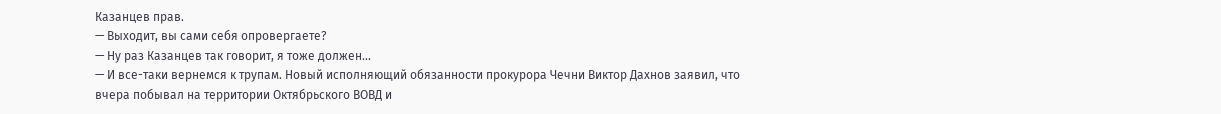Казанцев прав.
— Выходит, вы сами себя опровергаете?
— Ну раз Казанцев так говорит, я тоже должен...
— И все-таки вернемся к трупам. Новый исполняющий обязанности прокурора Чечни Виктор Дахнов заявил, что вчера побывал на территории Октябрьского ВОВД и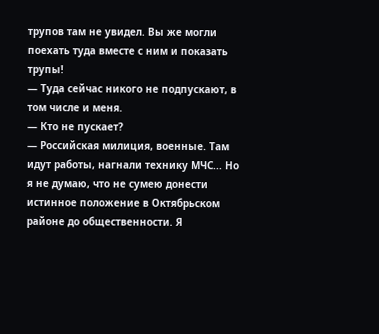трупов там не увидел. Вы же могли поехать туда вместе с ним и показать трупы!
— Туда сейчас никого не подпускают, в том числе и меня.
— Кто не пускает?
— Российская милиция, военные. Там идут работы, нагнали технику МЧС... Но я не думаю, что не сумею донести истинное положение в Октябрьском районе до общественности. Я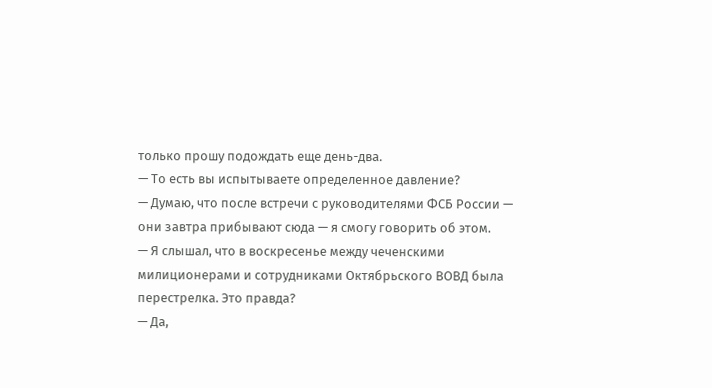только прошу подождать еще день-два.
— То есть вы испытываете определенное давление?
— Думаю, что после встречи с руководителями ФСБ России — они завтра прибывают сюда — я смогу говорить об этом.
— Я слышал, что в воскресенье между чеченскими милиционерами и сотрудниками Октябрьского ВОВД была перестрелка. Это правда?
— Да,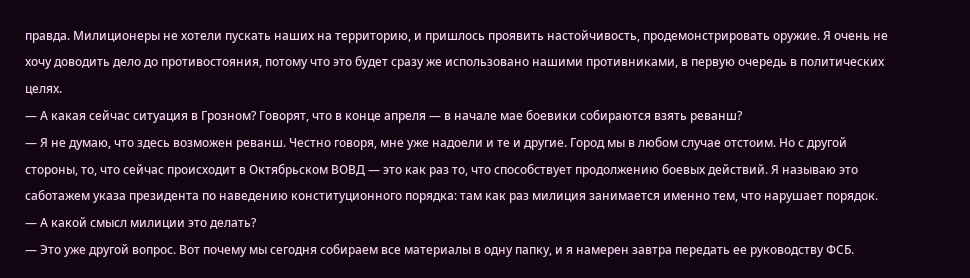правда. Милиционеры не хотели пускать наших на территорию, и пришлось проявить настойчивость, продемонстрировать оружие. Я очень не хочу доводить дело до противостояния, потому что это будет сразу же использовано нашими противниками, в первую очередь в политических целях.
— А какая сейчас ситуация в Грозном? Говорят, что в конце апреля — в начале мае боевики собираются взять реванш?
— Я не думаю, что здесь возможен реванш. Честно говоря, мне уже надоели и те и другие. Город мы в любом случае отстоим. Но с другой стороны, то, что сейчас происходит в Октябрьском ВОВД — это как раз то, что способствует продолжению боевых действий. Я называю это саботажем указа президента по наведению конституционного порядка: там как раз милиция занимается именно тем, что нарушает порядок.
— А какой смысл милиции это делать?
— Это уже другой вопрос. Вот почему мы сегодня собираем все материалы в одну папку, и я намерен завтра передать ее руководству ФСБ.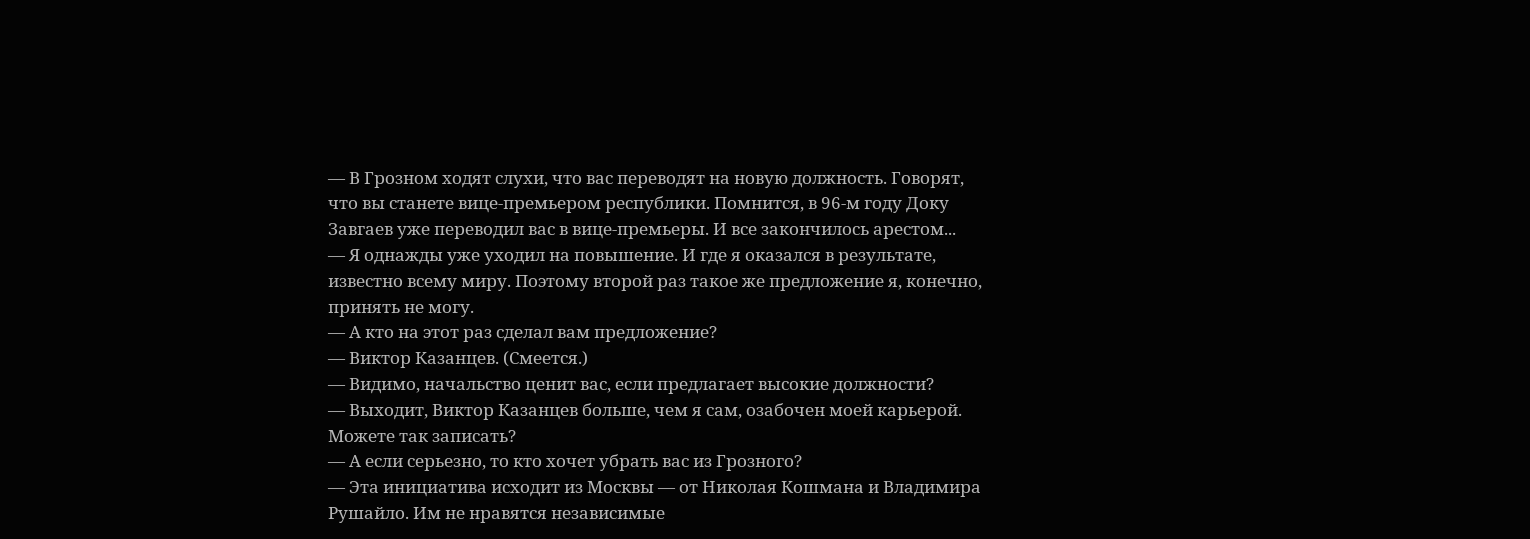— В Грозном ходят слухи, что вас переводят на новую должность. Говорят, что вы станете вице-премьером республики. Помнится, в 96-м году Доку Завгаев уже переводил вас в вице-премьеры. И все закончилось арестом...
— Я однажды уже уходил на повышение. И где я оказался в результате, известно всему миру. Поэтому второй раз такое же предложение я, конечно, принять не могу.
— А кто на этот раз сделал вам предложение?
— Виктор Казанцев. (Смеется.)
— Видимо, начальство ценит вас, если предлагает высокие должности?
— Выходит, Виктор Казанцев больше, чем я сам, озабочен моей карьерой. Можете так записать?
— А если серьезно, то кто хочет убрать вас из Грозного?
— Эта инициатива исходит из Москвы — от Николая Кошмана и Владимира Рушайло. Им не нравятся независимые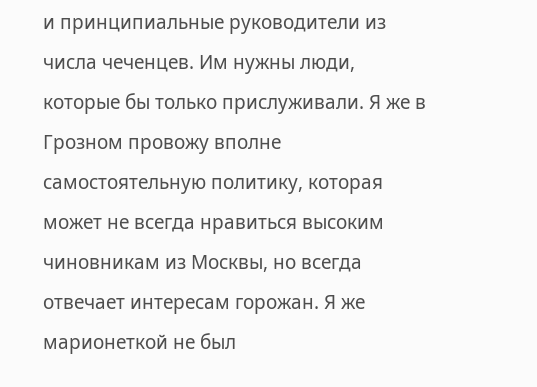и принципиальные руководители из числа чеченцев. Им нужны люди, которые бы только прислуживали. Я же в Грозном провожу вполне самостоятельную политику, которая может не всегда нравиться высоким чиновникам из Москвы, но всегда отвечает интересам горожан. Я же марионеткой не был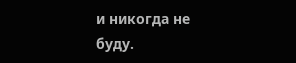и никогда не буду.